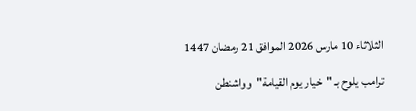الثلاثاء 10 مارس 2026 الموافق 21 رمضان 1447

ترامب يلوح بـ "خيار يوم القيامة"وواشنطن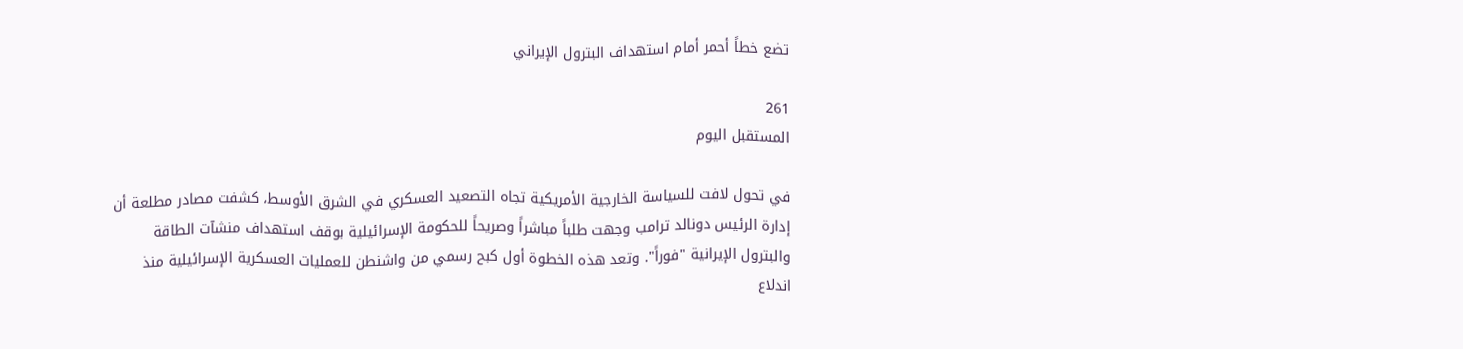تضع خطاً أحمر أمام استهداف البترول الإيراني

261
المستقبل اليوم

في تحول لافت للسياسة الخارجية الأمريكية تجاه التصعيد العسكري في الشرق الأوسط، كشفت مصادر مطلعة أن إدارة الرئيس دونالد ترامب وجهت طلباً مباشراً وصريحاً للحكومة الإسرائيلية بوقف استهداف منشآت الطاقة والبترول الإيرانية "فوراً". وتعد هذه الخطوة أول كبح رسمي من واشنطن للعمليات العسكرية الإسرائيلية منذ اندلاع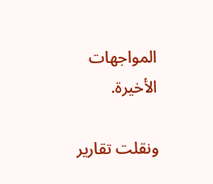المواجهات الأخيرة.

ونقلت تقارير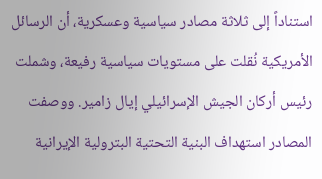استناداً إلى ثلاثة مصادر سياسية وعسكرية، أن الرسائل الأمريكية نُقلت على مستويات سياسية رفيعة، وشملت رئيس أركان الجيش الإسرائيلي إيال زامير. ووصفت المصادر استهداف البنية التحتية البترولية الإيرانية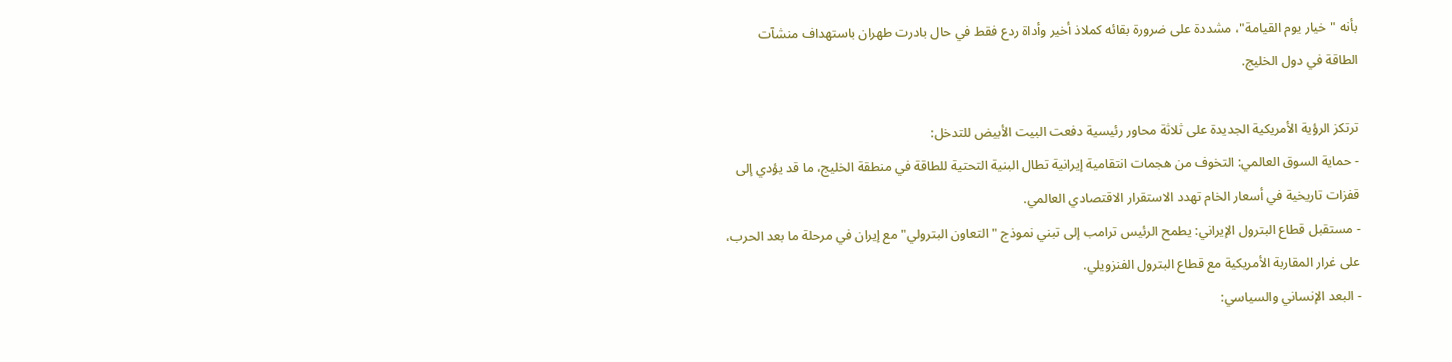بأنه "خيار يوم القيامة"، مشددة على ضرورة بقائه كملاذ أخير وأداة ردع فقط في حال بادرت طهران باستهداف منشآت الطاقة في دول الخليج.

ترتكز الرؤية الأمريكية الجديدة على ثلاثة محاور رئيسية دفعت البيت الأبيض للتدخل:
- حماية السوق العالمي: التخوف من هجمات انتقامية إيرانية تطال البنية التحتية للطاقة في منطقة الخليج، ما قد يؤدي إلى قفزات تاريخية في أسعار الخام تهدد الاستقرار الاقتصادي العالمي.
- مستقبل قطاع البترول الإيراني: يطمح الرئيس ترامب إلى تبني نموذج "التعاون البترولي" مع إيران في مرحلة ما بعد الحرب، على غرار المقاربة الأمريكية مع قطاع البترول الفنزويلي.
- البعد الإنساني والسياسي: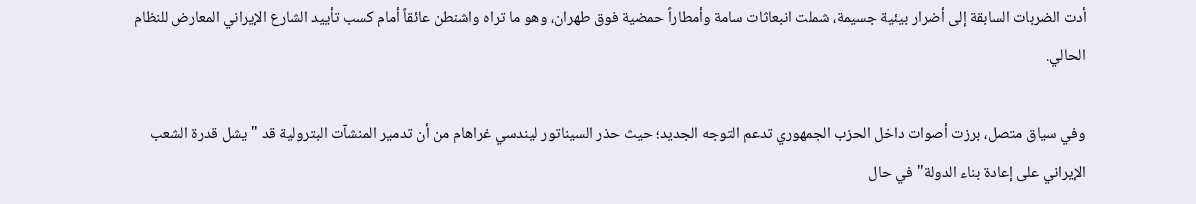أدت الضربات السابقة إلى أضرار بيئية جسيمة، شملت انبعاثات سامة وأمطاراً حمضية فوق طهران، وهو ما تراه واشنطن عائقاً أمام كسب تأييد الشارع الإيراني المعارض للنظام الحالي.

وفي سياق متصل، برزت أصوات داخل الحزب الجمهوري تدعم التوجه الجديد؛ حيث حذر السيناتور ليندسي غراهام من أن تدمير المنشآت البترولية قد "يشل قدرة الشعب الإيراني على إعادة بناء الدولة" في حال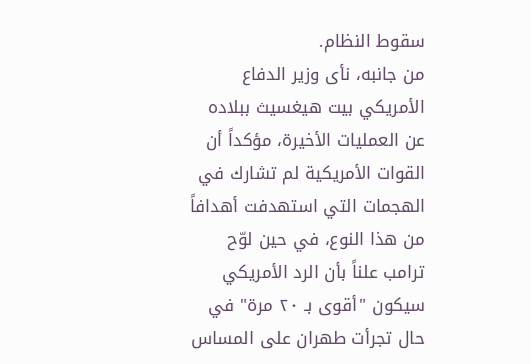سقوط النظام.
من جانبه، نأى وزير الدفاع الأمريكي بيت هيغسيث ببلاده عن العمليات الأخيرة، مؤكداً أن القوات الأمريكية لم تشارك في الهجمات التي استهدفت أهدافاً من هذا النوع، في حين لوّح ترامب علناً بأن الرد الأمريكي سيكون "أقوى بـ ٢٠ مرة" في حال تجرأت طهران على المساس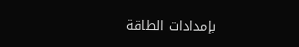بإمدادات الطاقة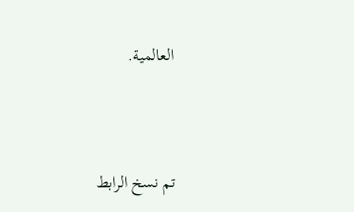العالمية.




تم نسخ الرابط